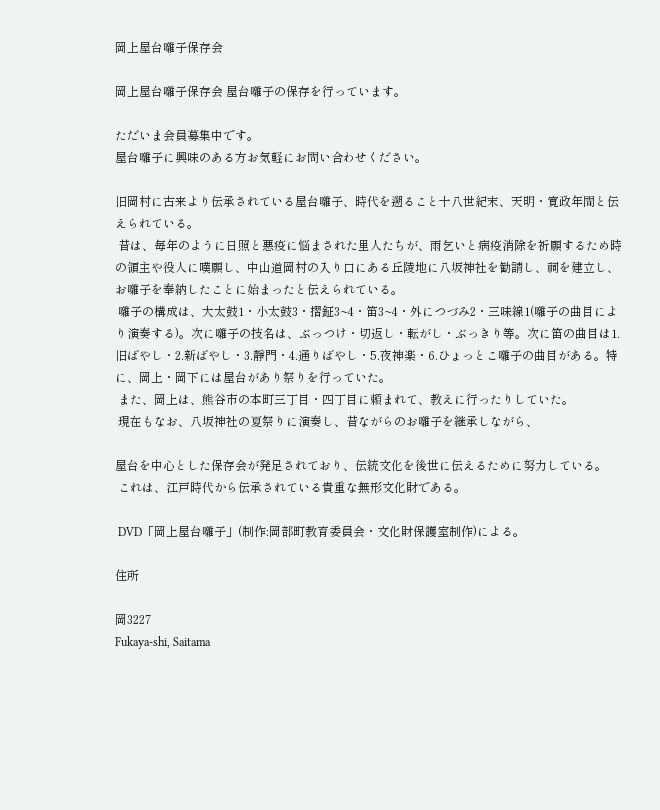岡上屋台囃子保存会

岡上屋台囃子保存会 屋台囃子の保存を行っています。

ただいま会員募集中です。
屋台囃子に興味のある方お気軽にお問い合わせください。

旧岡村に古来より伝承されている屋台囃子、時代を遡ること十八世紀末、天明・寛政年間と伝えられている。
 昔は、毎年のように日照と悪疫に悩まされた里人たちが、雨乞いと病疫消除を祈願するため時の領主や役人に嘆願し、中山道岡村の入り口にある丘陵地に八坂神社を勧請し、祠を建立し、お囃子を奉納したことに始まったと伝えられている。
 囃子の構成は、大太鼓1・小太鼓3・摺鉦3~4・笛3~4・外につづみ2・三味線1(囃子の曲目により演奏する)。次に囃子の技名は、ぶっつけ・切返し・転がし・ぶっきり等。次に笛の曲目は1.旧ばやし・2.新ばやし・3.靜門・4.通りばやし・5.夜神楽・6.ひょっとこ囃子の曲目がある。特に、岡上・岡下には屋台があり祭りを行っていた。
 また、岡上は、熊谷市の本町三丁目・四丁目に頼まれて、教えに行ったりしていた。
 現在もなお、八坂神社の夏祭りに演奏し、昔ながらのお囃子を継承しながら、

屋台を中心とした保存会が発足されており、伝統文化を後世に伝えるために努力している。
 これは、江戸時代から伝承されている貴重な無形文化財である。

 DVD「岡上屋台囃子」(制作:岡部町教育委員会・文化財保護室制作)による。

住所

岡3227
Fukaya-shi, Saitama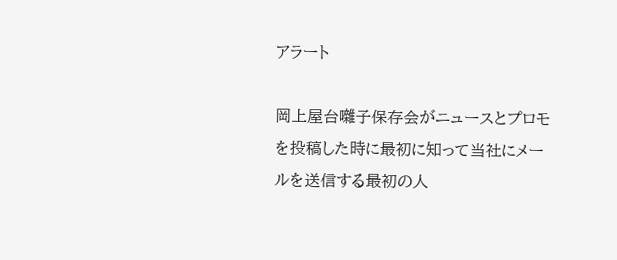アラート

岡上屋台囃子保存会がニュースとプロモを投稿した時に最初に知って当社にメールを送信する最初の人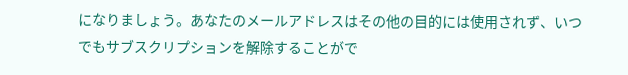になりましょう。あなたのメールアドレスはその他の目的には使用されず、いつでもサブスクリプションを解除することがで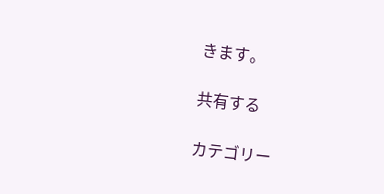きます。

共有する

カテゴリー